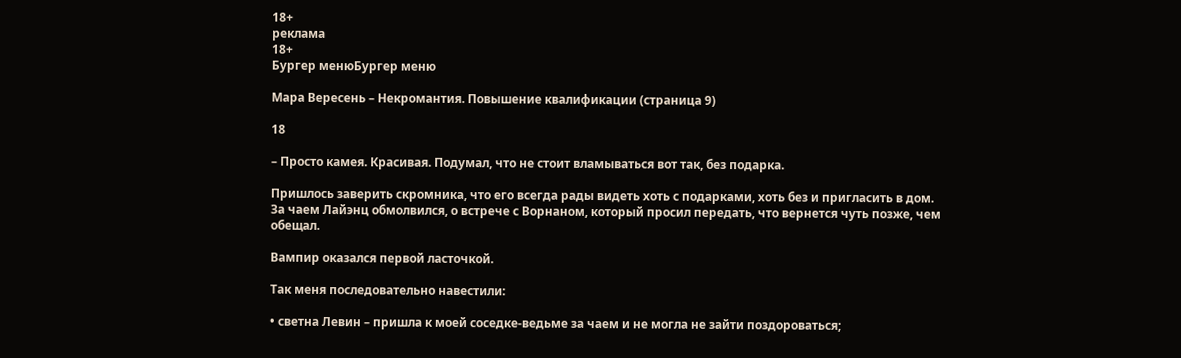18+
реклама
18+
Бургер менюБургер меню

Мара Вересень – Некромантия. Повышение квалификации (страница 9)

18

– Просто камея. Красивая. Подумал, что не стоит вламываться вот так, без подарка.

Пришлось заверить скромника, что его всегда рады видеть хоть с подарками, хоть без и пригласить в дом. За чаем Лайэнц обмолвился, о встрече с Ворнаном, который просил передать, что вернется чуть позже, чем обещал.

Вампир оказался первой ласточкой.

Так меня последовательно навестили:

• светна Левин – пришла к моей соседке-ведьме за чаем и не могла не зайти поздороваться;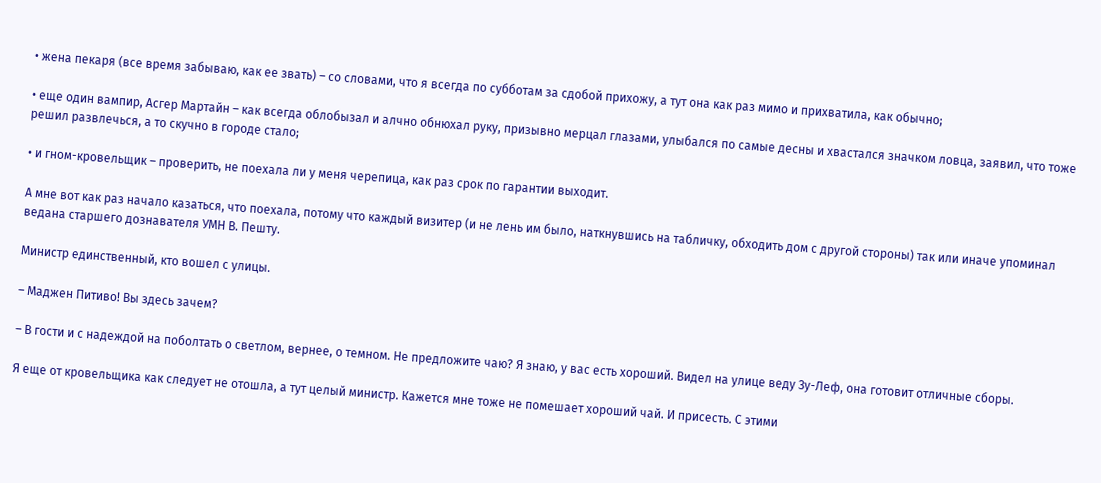• жена пекаря (все время забываю, как ее звать) – со словами, что я всегда по субботам за сдобой прихожу, а тут она как раз мимо и прихватила, как обычно;

• еще один вампир, Асгер Мартайн – как всегда облобызал и алчно обнюхал руку, призывно мерцал глазами, улыбался по самые десны и хвастался значком ловца, заявил, что тоже решил развлечься, а то скучно в городе стало;

• и гном-кровельщик – проверить, не поехала ли у меня черепица, как раз срок по гарантии выходит.

А мне вот как раз начало казаться, что поехала, потому что каждый визитер (и не лень им было, наткнувшись на табличку, обходить дом с другой стороны) так или иначе упоминал ведана старшего дознавателя УМН В. Пешту.

Министр единственный, кто вошел с улицы.

– Маджен Питиво! Вы здесь зачем?

– В гости и с надеждой на поболтать о светлом, вернее, о темном. Не предложите чаю? Я знаю, у вас есть хороший. Видел на улице веду Зу-Леф, она готовит отличные сборы.

Я еще от кровельщика как следует не отошла, а тут целый министр. Кажется мне тоже не помешает хороший чай. И присесть. С этими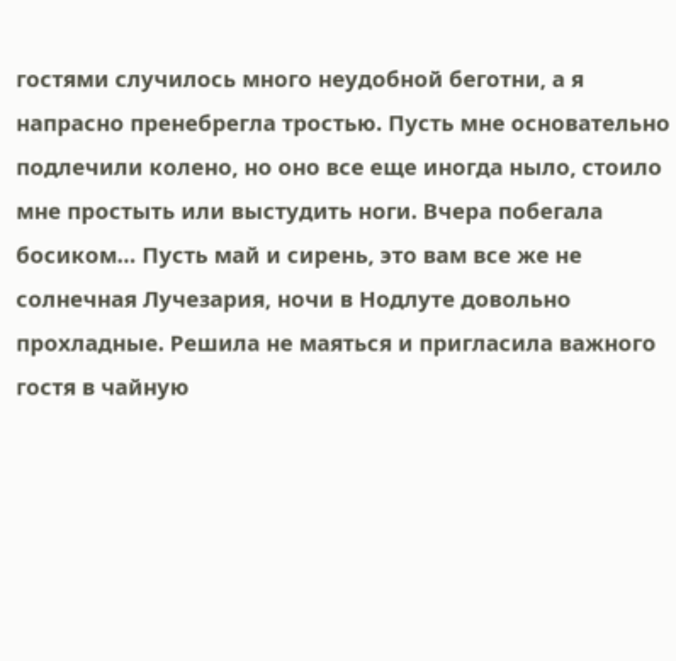гостями случилось много неудобной беготни, а я напрасно пренебрегла тростью. Пусть мне основательно подлечили колено, но оно все еще иногда ныло, стоило мне простыть или выстудить ноги. Вчера побегала босиком… Пусть май и сирень, это вам все же не солнечная Лучезария, ночи в Нодлуте довольно прохладные. Решила не маяться и пригласила важного гостя в чайную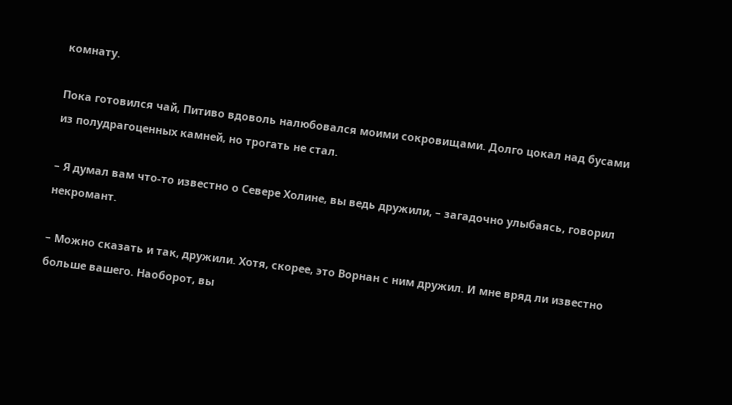комнату.

Пока готовился чай, Питиво вдоволь налюбовался моими сокровищами. Долго цокал над бусами из полудрагоценных камней, но трогать не стал.

– Я думал вам что-то известно о Севере Холине, вы ведь дружили, – загадочно улыбаясь, говорил некромант.

– Можно сказать и так, дружили. Хотя, скорее, это Ворнан с ним дружил. И мне вряд ли известно больше вашего. Наоборот, вы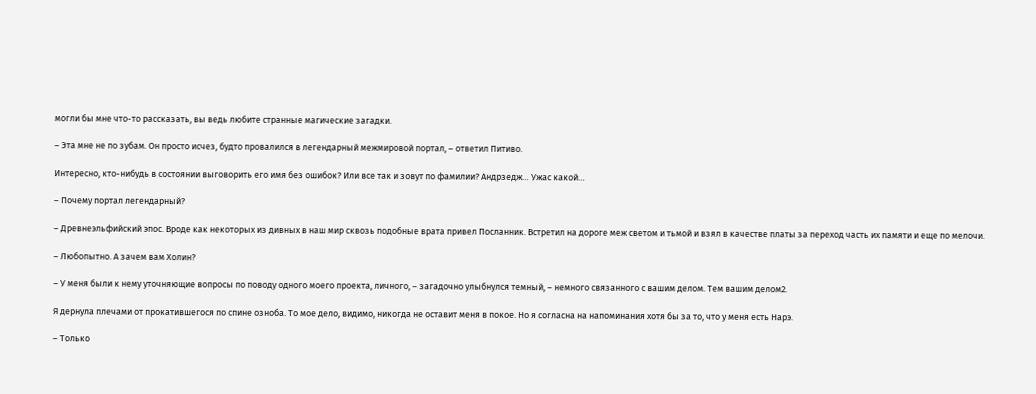могли бы мне что-то рассказать, вы ведь любите странные магические загадки.

– Эта мне не по зубам. Он просто исчез, будто провалился в легендарный межмировой портал, – ответил Питиво.

Интересно, кто-нибудь в состоянии выговорить его имя без ошибок? Или все так и зовут по фамилии? Андрзедж… Ужас какой…

– Почему портал легендарный?

– Древнеэльфийский эпос. Вроде как некоторых из дивных в наш мир сквозь подобные врата привел Посланник. Встретил на дороге меж светом и тьмой и взял в качестве платы за переход часть их памяти и еще по мелочи.

– Любопытно. А зачем вам Холин?

– У меня были к нему уточняющие вопросы по поводу одного моего проекта, личного, – загадочно улыбнулся темный, – немного связанного с вашим делом. Тем вашим делом2.

Я дернула плечами от прокатившегося по спине озноба. То мое дело, видимо, никогда не оставит меня в покое. Но я согласна на напоминания хотя бы за то, что у меня есть Нарэ.

– Только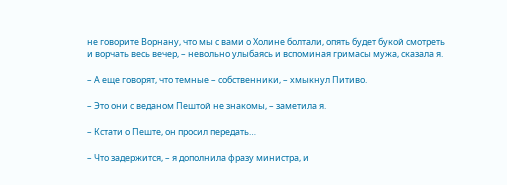не говорите Ворнану, что мы с вами о Холине болтали, опять будет букой смотреть и ворчать весь вечер, – невольно улыбаясь и вспоминая гримасы мужа, сказала я.

– А еще говорят, что темные – собственники, – хмыкнул Питиво.

– Это они с веданом Пештой не знакомы, – заметила я.

– Кстати о Пеште, он просил передать…

– Что задержится, – я дополнила фразу министра, и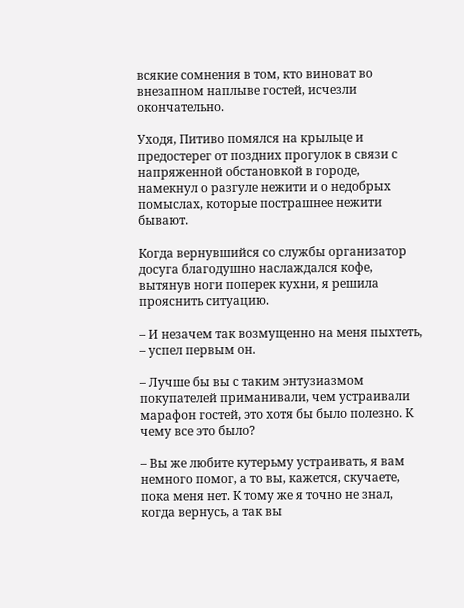всякие сомнения в том, кто виноват во внезапном наплыве гостей, исчезли окончательно.

Уходя, Питиво помялся на крыльце и предостерег от поздних прогулок в связи с напряженной обстановкой в городе, намекнул о разгуле нежити и о недобрых помыслах, которые пострашнее нежити бывают.

Когда вернувшийся со службы организатор досуга благодушно наслаждался кофе, вытянув ноги поперек кухни, я решила прояснить ситуацию.

– И незачем так возмущенно на меня пыхтеть, – успел первым он.

– Лучше бы вы с таким энтузиазмом покупателей приманивали, чем устраивали марафон гостей, это хотя бы было полезно. К чему все это было?

– Вы же любите кутерьму устраивать, я вам немного помог, а то вы, кажется, скучаете, пока меня нет. К тому же я точно не знал, когда вернусь, а так вы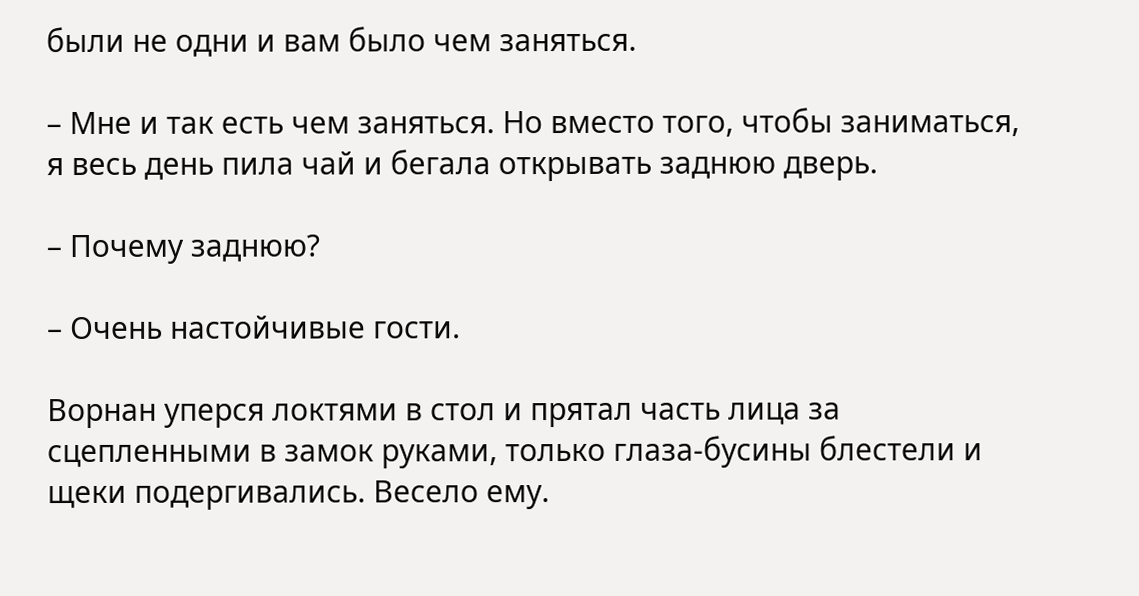были не одни и вам было чем заняться.

– Мне и так есть чем заняться. Но вместо того, чтобы заниматься, я весь день пила чай и бегала открывать заднюю дверь.

– Почему заднюю?

– Очень настойчивые гости.

Ворнан уперся локтями в стол и прятал часть лица за сцепленными в замок руками, только глаза-бусины блестели и щеки подергивались. Весело ему.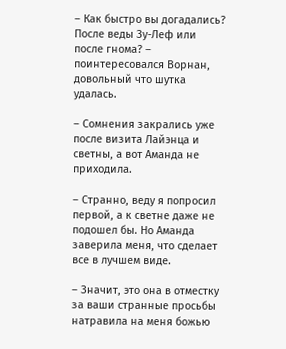– Как быстро вы догадались? После веды Зу-Леф или после гнома? – поинтересовался Ворнан, довольный что шутка удалась.

– Сомнения закрались уже после визита Лайэнца и светны, а вот Аманда не приходила.

– Странно, веду я попросил первой, а к светне даже не подошел бы. Но Аманда заверила меня, что сделает все в лучшем виде.

– Значит, это она в отместку за ваши странные просьбы натравила на меня божью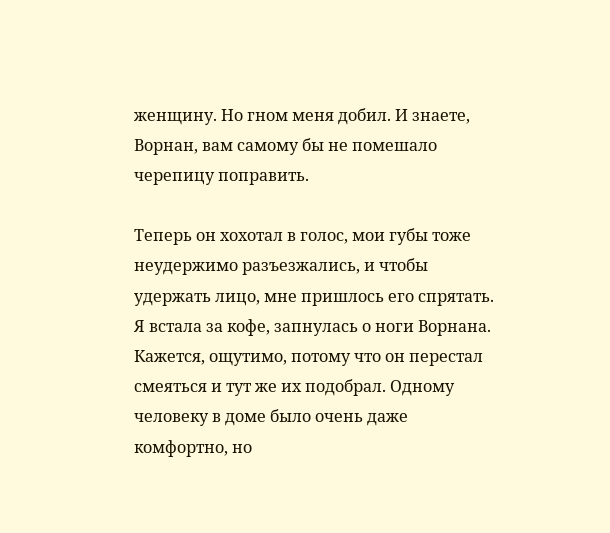женщину. Но гном меня добил. И знаете, Ворнан, вам самому бы не помешало черепицу поправить.

Теперь он хохотал в голос, мои губы тоже неудержимо разъезжались, и чтобы удержать лицо, мне пришлось его спрятать. Я встала за кофе, запнулась о ноги Ворнана. Кажется, ощутимо, потому что он перестал смеяться и тут же их подобрал. Одному человеку в доме было очень даже комфортно, но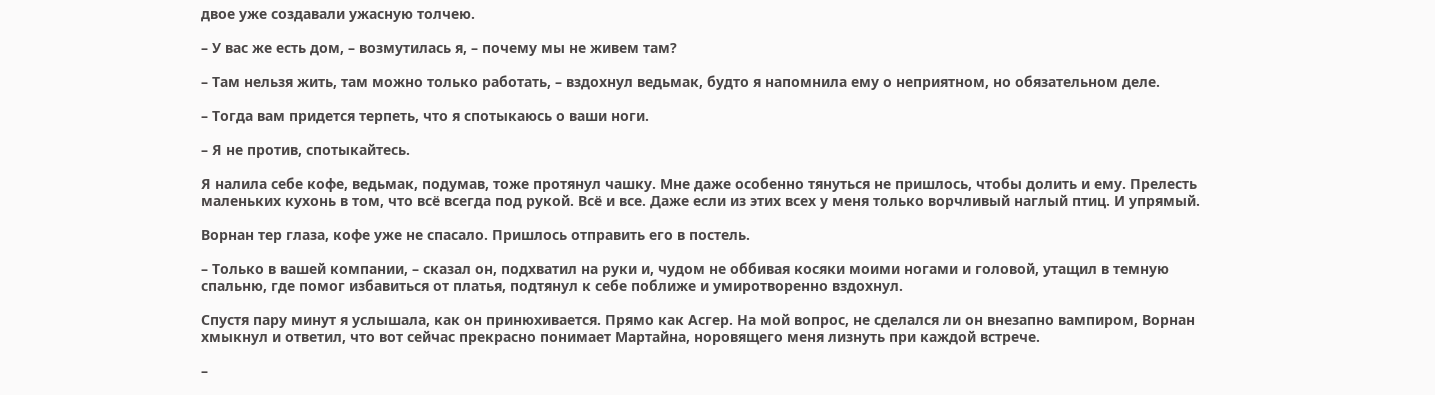двое уже создавали ужасную толчею.

– У вас же есть дом, – возмутилась я, – почему мы не живем там?

– Там нельзя жить, там можно только работать, – вздохнул ведьмак, будто я напомнила ему о неприятном, но обязательном деле.

– Тогда вам придется терпеть, что я спотыкаюсь о ваши ноги.

– Я не против, спотыкайтесь.

Я налила себе кофе, ведьмак, подумав, тоже протянул чашку. Мне даже особенно тянуться не пришлось, чтобы долить и ему. Прелесть маленьких кухонь в том, что всё всегда под рукой. Всё и все. Даже если из этих всех у меня только ворчливый наглый птиц. И упрямый.

Ворнан тер глаза, кофе уже не спасало. Пришлось отправить его в постель.

– Только в вашей компании, – сказал он, подхватил на руки и, чудом не оббивая косяки моими ногами и головой, утащил в темную спальню, где помог избавиться от платья, подтянул к себе поближе и умиротворенно вздохнул.

Спустя пару минут я услышала, как он принюхивается. Прямо как Асгер. На мой вопрос, не сделался ли он внезапно вампиром, Ворнан хмыкнул и ответил, что вот сейчас прекрасно понимает Мартайна, норовящего меня лизнуть при каждой встрече.

–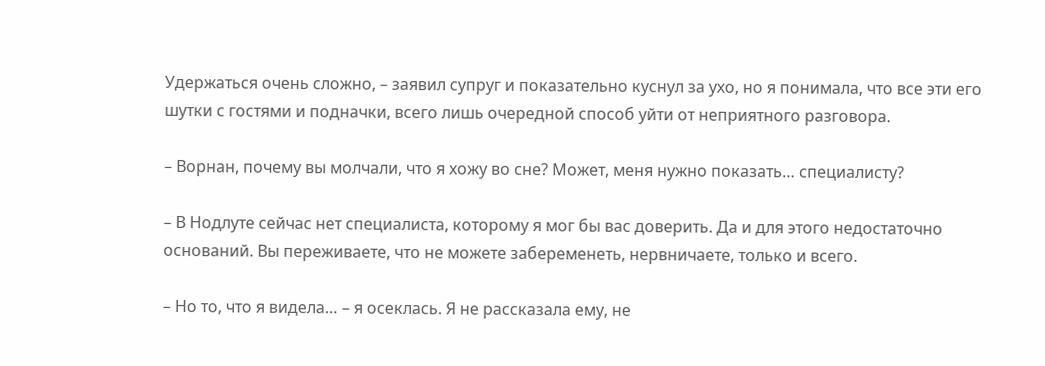Удержаться очень сложно, – заявил супруг и показательно куснул за ухо, но я понимала, что все эти его шутки с гостями и подначки, всего лишь очередной способ уйти от неприятного разговора.

– Ворнан, почему вы молчали, что я хожу во сне? Может, меня нужно показать… специалисту?

– В Нодлуте сейчас нет специалиста, которому я мог бы вас доверить. Да и для этого недостаточно оснований. Вы переживаете, что не можете забеременеть, нервничаете, только и всего.

– Но то, что я видела… – я осеклась. Я не рассказала ему, не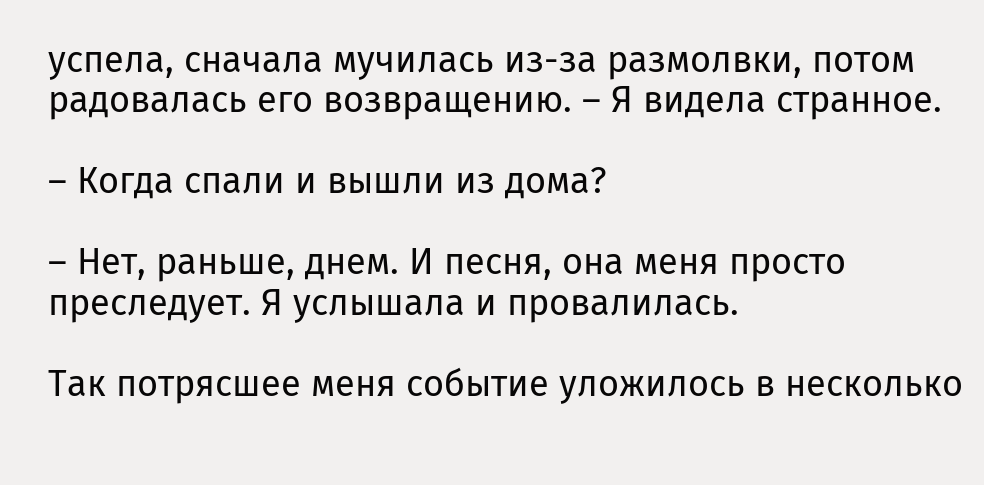успела, сначала мучилась из-за размолвки, потом радовалась его возвращению. – Я видела странное.

– Когда спали и вышли из дома?

– Нет, раньше, днем. И песня, она меня просто преследует. Я услышала и провалилась.

Так потрясшее меня событие уложилось в несколько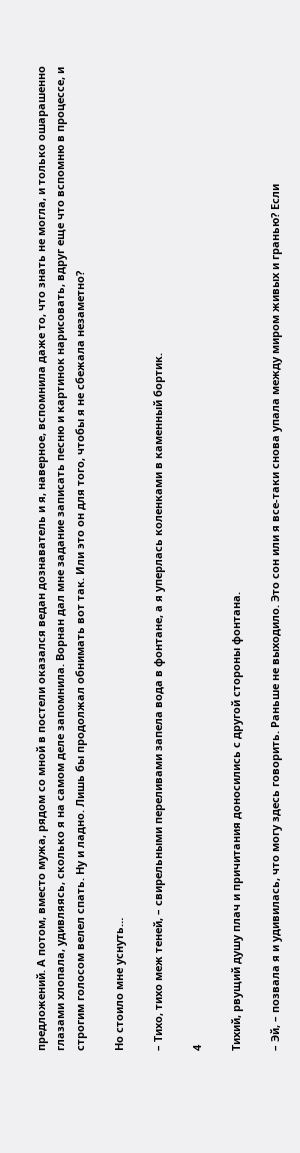предложений. А потом, вместо мужа, рядом со мной в постели оказался ведан дознаватель и я, наверное, вспомнила даже то, что знать не могла, и только ошарашенно глазами хлопала, удивляясь, сколько я на самом деле запомнила. Ворнан дал мне задание записать песню и картинок нарисовать, вдруг еще что вспомню в процессе, и строгим голосом велел спать. Ну и ладно. Лишь бы продолжал обнимать вот так. Или это он для того, чтобы я не сбежала незаметно?

Но стоило мне уснуть…

– Тихо, тихо меж теней, – свирельными переливами запела вода в фонтане, а я уперлась коленками в каменный бортик.

4

Тихий, рвущий душу плач и причитания доносились с другой стороны фонтана.

– Эй, – позвала я и удивилась, что могу здесь говорить. Раньше не выходило. Это сон или я все-таки снова упала между миром живых и гранью? Если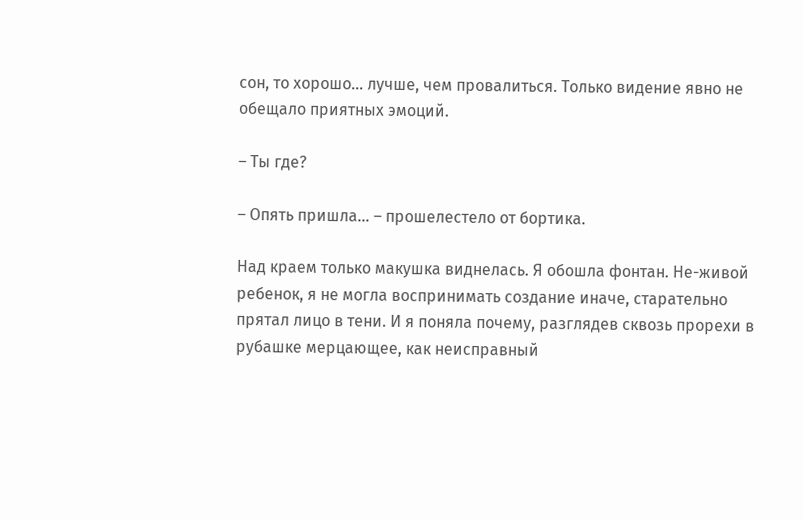сон, то хорошо… лучше, чем провалиться. Только видение явно не обещало приятных эмоций.

– Ты где?

– Опять пришла… – прошелестело от бортика.

Над краем только макушка виднелась. Я обошла фонтан. Не-живой ребенок, я не могла воспринимать создание иначе, старательно прятал лицо в тени. И я поняла почему, разглядев сквозь прорехи в рубашке мерцающее, как неисправный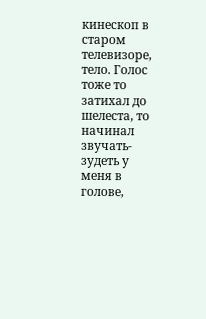кинескоп в старом телевизоре, тело. Голос тоже то затихал до шелеста, то начинал звучать-зудеть у меня в голове,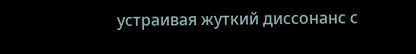устраивая жуткий диссонанс с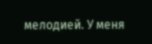мелодией. У меня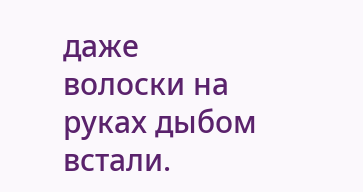даже волоски на руках дыбом встали.